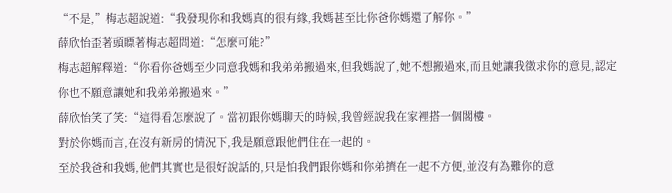“不是,”梅志超說道:“我發現你和我媽真的很有緣,我媽甚至比你爸你媽還了解你。”
薛欣怡歪著頭瞟著梅志超問道:“怎麼可能?”
梅志超解釋道:“你看你爸媽至少同意我媽和我弟弟搬過來,但我媽說了,她不想搬過來,而且她讓我徵求你的意見,認定你也不願意讓她和我弟弟搬過來。”
薛欣怡笑了笑:“這得看怎麼說了。當初跟你媽聊天的時候,我曾經說我在家裡搭一個閣樓。
對於你媽而言,在沒有新房的情況下,我是願意跟他們住在一起的。
至於我爸和我媽,他們其實也是很好說話的,只是怕我們跟你媽和你弟擠在一起不方便,並沒有為難你的意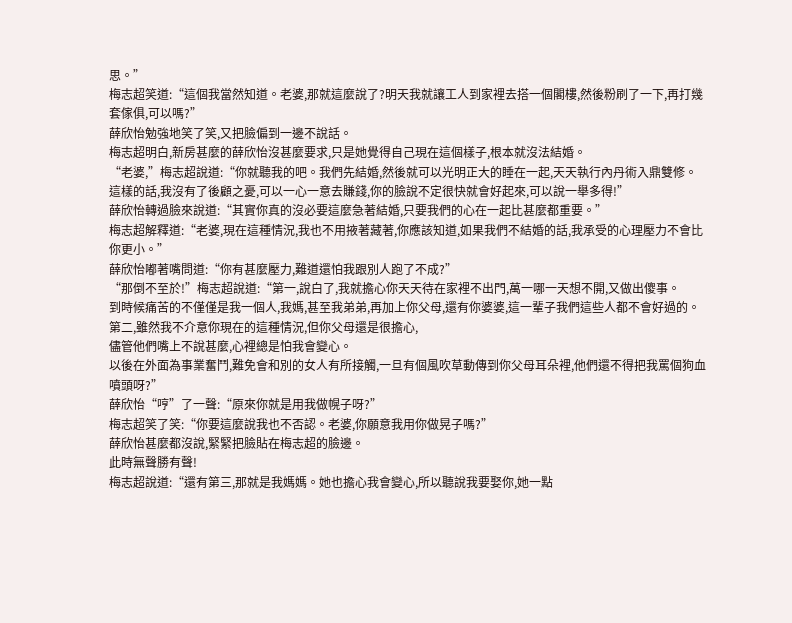思。”
梅志超笑道:“這個我當然知道。老婆,那就這麼說了?明天我就讓工人到家裡去搭一個閣樓,然後粉刷了一下,再打幾套傢俱,可以嗎?”
薛欣怡勉強地笑了笑,又把臉偏到一邊不說話。
梅志超明白,新房甚麼的薛欣怡沒甚麼要求,只是她覺得自己現在這個樣子,根本就沒法結婚。
“老婆,”梅志超說道:“你就聽我的吧。我們先結婚,然後就可以光明正大的睡在一起,天天執行內丹術入鼎雙修。
這樣的話,我沒有了後顧之憂,可以一心一意去賺錢,你的臉說不定很快就會好起來,可以說一舉多得!”
薛欣怡轉過臉來說道:“其實你真的沒必要這麼急著結婚,只要我們的心在一起比甚麼都重要。”
梅志超解釋道:“老婆,現在這種情況,我也不用掖著藏著,你應該知道,如果我們不結婚的話,我承受的心理壓力不會比你更小。”
薛欣怡嘟著嘴問道:“你有甚麼壓力,難道還怕我跟別人跑了不成?”
“那倒不至於!”梅志超說道:“第一,說白了,我就擔心你天天待在家裡不出門,萬一哪一天想不開,又做出傻事。
到時候痛苦的不僅僅是我一個人,我媽,甚至我弟弟,再加上你父母,還有你婆婆,這一輩子我們這些人都不會好過的。
第二,雖然我不介意你現在的這種情況,但你父母還是很擔心,
儘管他們嘴上不說甚麼,心裡總是怕我會變心。
以後在外面為事業奮鬥,難免會和別的女人有所接觸,一旦有個風吹草動傳到你父母耳朵裡,他們還不得把我罵個狗血噴頭呀?”
薛欣怡“哼”了一聲:“原來你就是用我做幌子呀?”
梅志超笑了笑:“你要這麼說我也不否認。老婆,你願意我用你做晃子嗎?”
薛欣怡甚麼都沒說,緊緊把臉貼在梅志超的臉邊。
此時無聲勝有聲!
梅志超說道:“還有第三,那就是我媽媽。她也擔心我會變心,所以聽說我要娶你,她一點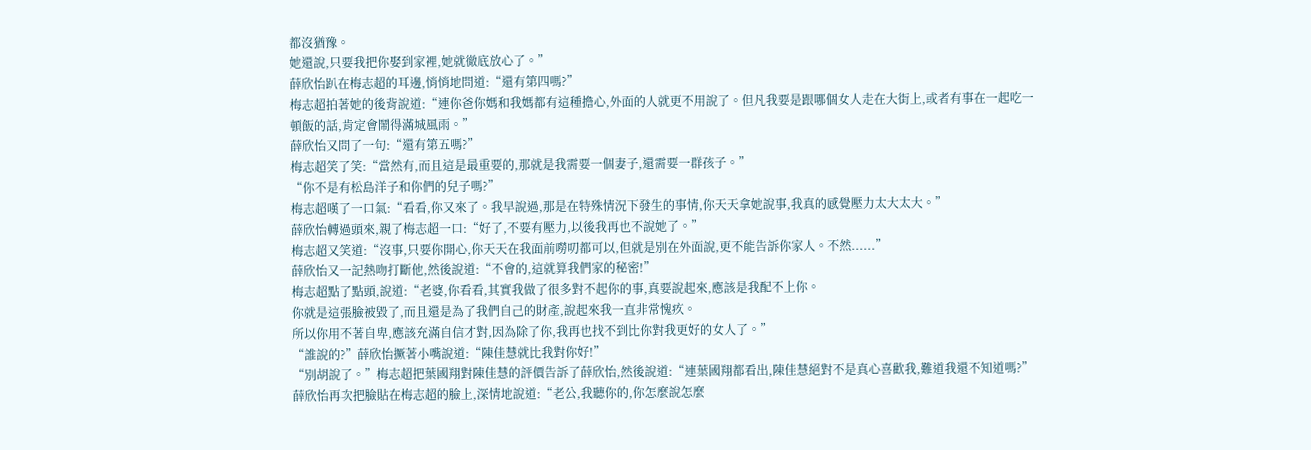都沒猶豫。
她還說,只要我把你娶到家裡,她就徹底放心了。”
薛欣怡趴在梅志超的耳邊,悄悄地問道:“還有第四嗎?”
梅志超拍著她的後背說道:“連你爸你媽和我媽都有這種擔心,外面的人就更不用說了。但凡我要是跟哪個女人走在大街上,或者有事在一起吃一頓飯的話,肯定會鬧得滿城風雨。”
薛欣怡又問了一句:“還有第五嗎?”
梅志超笑了笑:“當然有,而且這是最重要的,那就是我需要一個妻子,還需要一群孩子。”
“你不是有松島洋子和你們的兒子嗎?”
梅志超嘆了一口氣:“看看,你又來了。我早說過,那是在特殊情況下發生的事情,你天天拿她說事,我真的感覺壓力太大太大。”
薛欣怡轉過頭來,親了梅志超一口:“好了,不要有壓力,以後我再也不說她了。”
梅志超又笑道:“沒事,只要你開心,你天天在我面前嘮叨都可以,但就是別在外面說,更不能告訴你家人。不然......”
薛欣怡又一記熱吻打斷他,然後說道:“不會的,這就算我們家的秘密!”
梅志超點了點頭,說道:“老婆,你看看,其實我做了很多對不起你的事,真要說起來,應該是我配不上你。
你就是這張臉被毀了,而且還是為了我們自己的財產,說起來我一直非常愧疚。
所以你用不著自卑,應該充滿自信才對,因為除了你,我再也找不到比你對我更好的女人了。”
“誰說的?”薛欣怡撅著小嘴說道:“陳佳慧就比我對你好!”
“別胡說了。”梅志超把葉國翔對陳佳慧的評價告訴了薛欣怡,然後說道:“連葉國翔都看出,陳佳慧絕對不是真心喜歡我,難道我還不知道嗎?”
薛欣怡再次把臉貼在梅志超的臉上,深情地說道:“老公,我聽你的,你怎麼說怎麼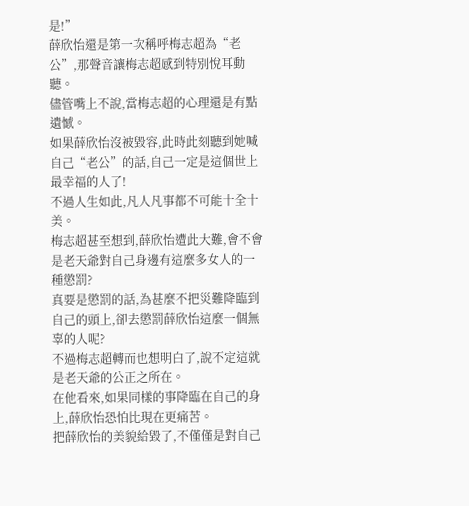是!”
薛欣怡還是第一次稱呼梅志超為“老公”,那聲音讓梅志超感到特別悅耳動聽。
儘管嘴上不說,當梅志超的心理還是有點遺憾。
如果薛欣怡沒被毀容,此時此刻聽到她喊自己“老公”的話,自己一定是這個世上最幸福的人了!
不過人生如此,凡人凡事都不可能十全十美。
梅志超甚至想到,薛欣怡遭此大難,會不會是老天爺對自己身邊有這麼多女人的一種懲罰?
真要是懲罰的話,為甚麼不把災難降臨到自己的頭上,卻去懲罰薛欣怡這麼一個無辜的人呢?
不過梅志超轉而也想明白了,說不定這就是老天爺的公正之所在。
在他看來,如果同樣的事降臨在自己的身上,薛欣怡恐怕比現在更痛苦。
把薛欣怡的美貌給毀了,不僅僅是對自己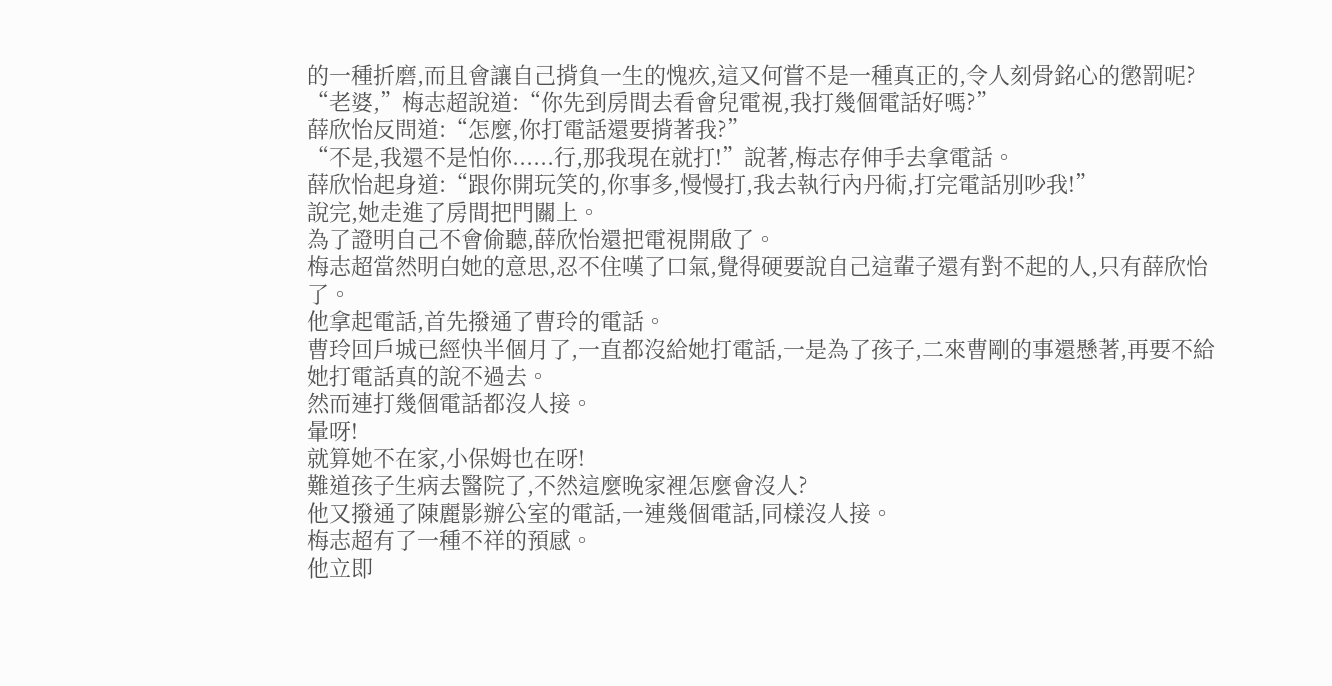的一種折磨,而且會讓自己揹負一生的愧疚,這又何嘗不是一種真正的,令人刻骨銘心的懲罰呢?
“老婆,”梅志超說道:“你先到房間去看會兒電視,我打幾個電話好嗎?”
薛欣怡反問道:“怎麼,你打電話還要揹著我?”
“不是,我還不是怕你......行,那我現在就打!”說著,梅志存伸手去拿電話。
薛欣怡起身道:“跟你開玩笑的,你事多,慢慢打,我去執行內丹術,打完電話別吵我!”
說完,她走進了房間把門關上。
為了證明自己不會偷聽,薛欣怡還把電視開啟了。
梅志超當然明白她的意思,忍不住嘆了口氣,覺得硬要說自己這輩子還有對不起的人,只有薛欣怡了。
他拿起電話,首先撥通了曹玲的電話。
曹玲回戶城已經快半個月了,一直都沒給她打電話,一是為了孩子,二來曹剛的事還懸著,再要不給她打電話真的說不過去。
然而連打幾個電話都沒人接。
暈呀!
就算她不在家,小保姆也在呀!
難道孩子生病去醫院了,不然這麼晚家裡怎麼會沒人?
他又撥通了陳麗影辦公室的電話,一連幾個電話,同樣沒人接。
梅志超有了一種不祥的預感。
他立即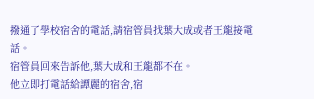撥通了學校宿舍的電話,請宿管員找葉大成或者王龍接電話。
宿管員回來告訴他,葉大成和王龍都不在。
他立即打電話給譚麗的宿舍,宿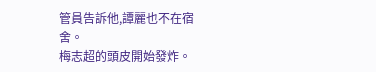管員告訴他,譚麗也不在宿舍。
梅志超的頭皮開始發炸。